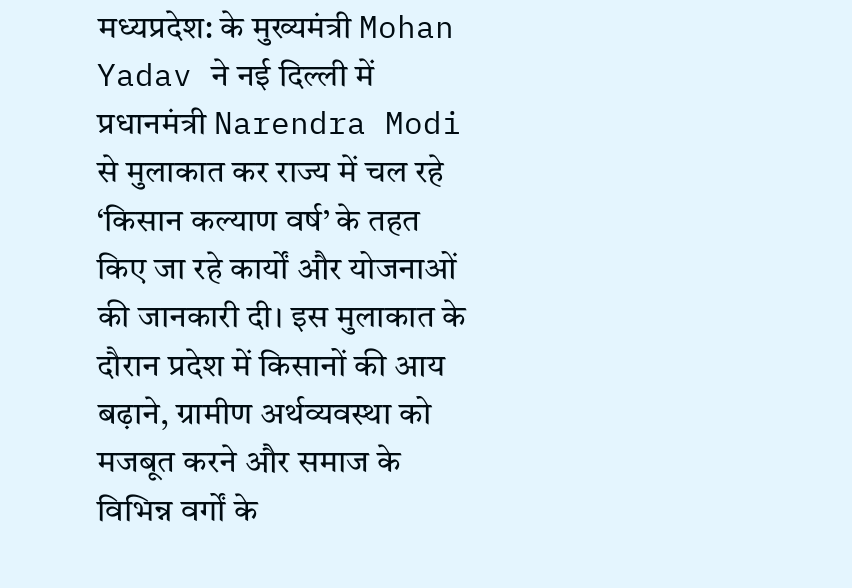मध्यप्रदेश: के मुख्यमंत्री Mohan Yadav ने नई दिल्ली में प्रधानमंत्री Narendra Modi से मुलाकात कर राज्य में चल रहे ‘किसान कल्याण वर्ष’ के तहत किए जा रहे कार्यों और योजनाओं की जानकारी दी। इस मुलाकात के दौरान प्रदेश में किसानों की आय बढ़ाने, ग्रामीण अर्थव्यवस्था को मजबूत करने और समाज के विभिन्न वर्गों के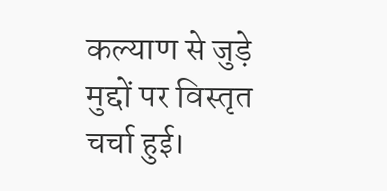कल्याण से जुड़े मुद्दों पर विस्तृत चर्चा हुई।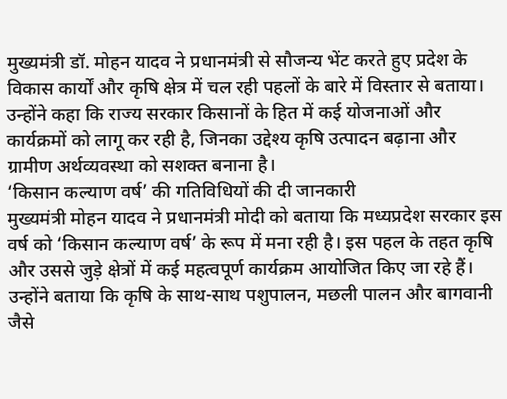मुख्यमंत्री डॉ. मोहन यादव ने प्रधानमंत्री से सौजन्य भेंट करते हुए प्रदेश के विकास कार्यों और कृषि क्षेत्र में चल रही पहलों के बारे में विस्तार से बताया। उन्होंने कहा कि राज्य सरकार किसानों के हित में कई योजनाओं और कार्यक्रमों को लागू कर रही है, जिनका उद्देश्य कृषि उत्पादन बढ़ाना और ग्रामीण अर्थव्यवस्था को सशक्त बनाना है।
‘किसान कल्याण वर्ष’ की गतिविधियों की दी जानकारी
मुख्यमंत्री मोहन यादव ने प्रधानमंत्री मोदी को बताया कि मध्यप्रदेश सरकार इस वर्ष को ‘किसान कल्याण वर्ष’ के रूप में मना रही है। इस पहल के तहत कृषि और उससे जुड़े क्षेत्रों में कई महत्वपूर्ण कार्यक्रम आयोजित किए जा रहे हैं।
उन्होंने बताया कि कृषि के साथ-साथ पशुपालन, मछली पालन और बागवानी जैसे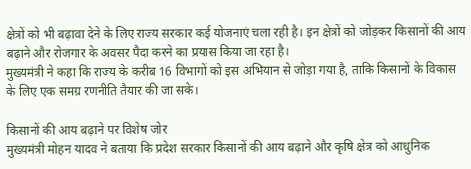क्षेत्रों को भी बढ़ावा देने के लिए राज्य सरकार कई योजनाएं चला रही है। इन क्षेत्रों को जोड़कर किसानों की आय बढ़ाने और रोजगार के अवसर पैदा करने का प्रयास किया जा रहा है।
मुख्यमंत्री ने कहा कि राज्य के करीब 16 विभागों को इस अभियान से जोड़ा गया है, ताकि किसानों के विकास के लिए एक समग्र रणनीति तैयार की जा सके।

किसानों की आय बढ़ाने पर विशेष जोर
मुख्यमंत्री मोहन यादव ने बताया कि प्रदेश सरकार किसानों की आय बढ़ाने और कृषि क्षेत्र को आधुनिक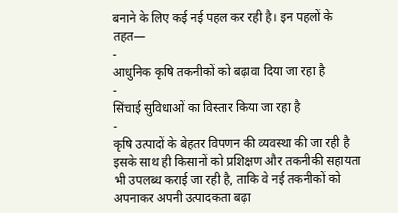बनाने के लिए कई नई पहल कर रही है। इन पहलों के तहत—
-
आधुनिक कृषि तकनीकों को बढ़ावा दिया जा रहा है
-
सिंचाई सुविधाओं का विस्तार किया जा रहा है
-
कृषि उत्पादों के बेहतर विपणन की व्यवस्था की जा रही है
इसके साथ ही किसानों को प्रशिक्षण और तकनीकी सहायता भी उपलब्ध कराई जा रही है, ताकि वे नई तकनीकों को अपनाकर अपनी उत्पादकता बढ़ा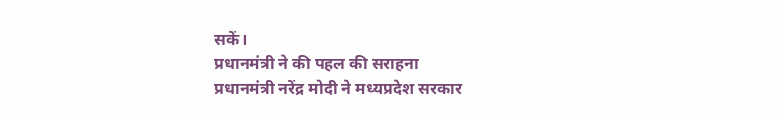सकें।
प्रधानमंत्री ने की पहल की सराहना
प्रधानमंत्री नरेंद्र मोदी ने मध्यप्रदेश सरकार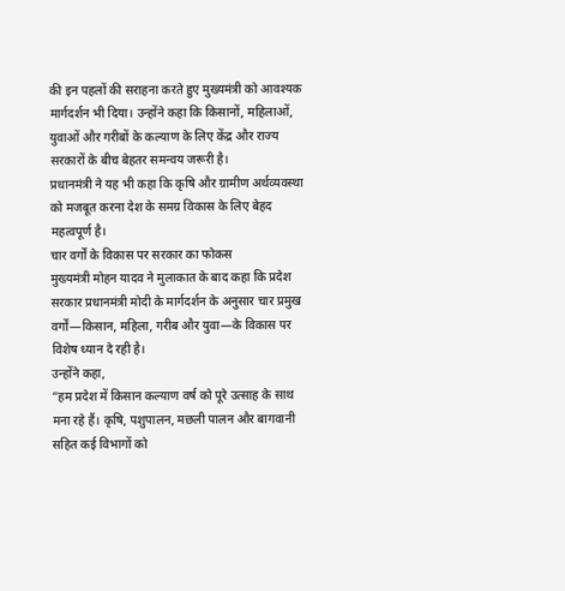की इन पहलों की सराहना करते हुए मुख्यमंत्री को आवश्यक मार्गदर्शन भी दिया। उन्होंने कहा कि किसानों, महिलाओं, युवाओं और गरीबों के कल्याण के लिए केंद्र और राज्य सरकारों के बीच बेहतर समन्वय जरूरी है।
प्रधानमंत्री ने यह भी कहा कि कृषि और ग्रामीण अर्थव्यवस्था को मजबूत करना देश के समग्र विकास के लिए बेहद महत्वपूर्ण है।
चार वर्गों के विकास पर सरकार का फोकस
मुख्यमंत्री मोहन यादव ने मुलाकात के बाद कहा कि प्रदेश सरकार प्रधानमंत्री मोदी के मार्गदर्शन के अनुसार चार प्रमुख वर्गों—किसान, महिला, गरीब और युवा—के विकास पर विशेष ध्यान दे रही है।
उन्होंने कहा,
“हम प्रदेश में किसान कल्याण वर्ष को पूरे उत्साह के साथ मना रहे हैं। कृषि, पशुपालन, मछली पालन और बागवानी सहित कई विभागों को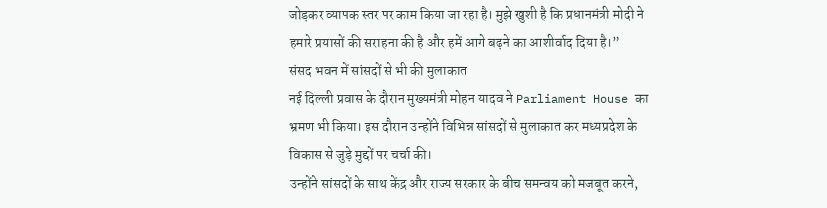जोड़कर व्यापक स्तर पर काम किया जा रहा है। मुझे खुशी है कि प्रधानमंत्री मोदी ने हमारे प्रयासों की सराहना की है और हमें आगे बढ़ने का आशीर्वाद दिया है।”
संसद भवन में सांसदों से भी की मुलाकात
नई दिल्ली प्रवास के दौरान मुख्यमंत्री मोहन यादव ने Parliament House का भ्रमण भी किया। इस दौरान उन्होंने विभिन्न सांसदों से मुलाकात कर मध्यप्रदेश के विकास से जुड़े मुद्दों पर चर्चा की।
उन्होंने सांसदों के साथ केंद्र और राज्य सरकार के बीच समन्वय को मजबूत करने,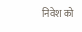निवेश को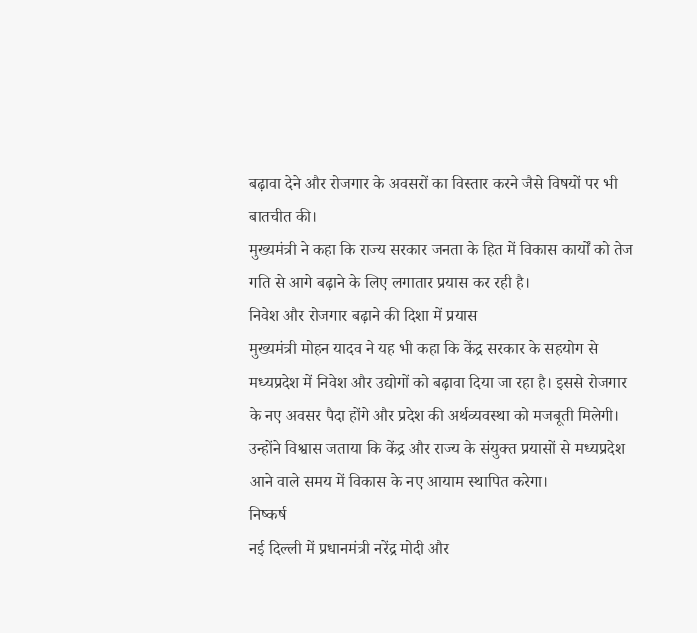बढ़ावा देने और रोजगार के अवसरों का विस्तार करने जैसे विषयों पर भी बातचीत की।
मुख्यमंत्री ने कहा कि राज्य सरकार जनता के हित में विकास कार्यों को तेज गति से आगे बढ़ाने के लिए लगातार प्रयास कर रही है।
निवेश और रोजगार बढ़ाने की दिशा में प्रयास
मुख्यमंत्री मोहन यादव ने यह भी कहा कि केंद्र सरकार के सहयोग से मध्यप्रदेश में निवेश और उद्योगों को बढ़ावा दिया जा रहा है। इससे रोजगार के नए अवसर पैदा होंगे और प्रदेश की अर्थव्यवस्था को मजबूती मिलेगी।
उन्होंने विश्वास जताया कि केंद्र और राज्य के संयुक्त प्रयासों से मध्यप्रदेश आने वाले समय में विकास के नए आयाम स्थापित करेगा।
निष्कर्ष
नई दिल्ली में प्रधानमंत्री नरेंद्र मोदी और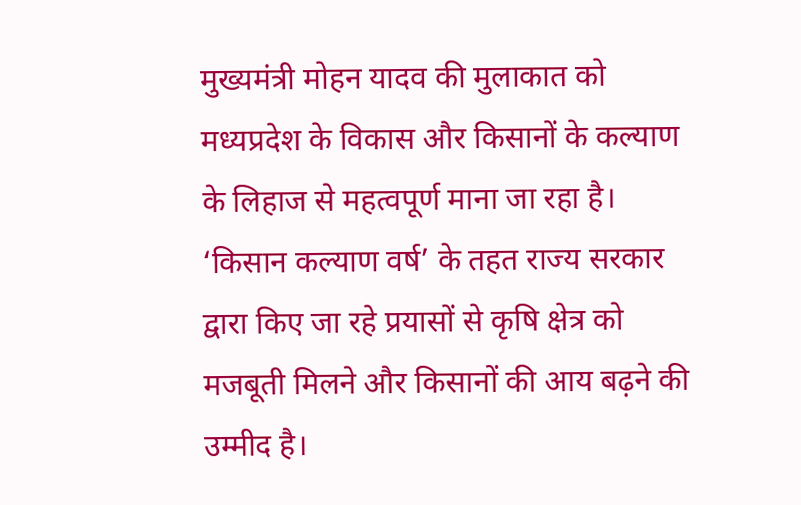मुख्यमंत्री मोहन यादव की मुलाकात को मध्यप्रदेश के विकास और किसानों के कल्याण के लिहाज से महत्वपूर्ण माना जा रहा है। ‘किसान कल्याण वर्ष’ के तहत राज्य सरकार द्वारा किए जा रहे प्रयासों से कृषि क्षेत्र को मजबूती मिलने और किसानों की आय बढ़ने की उम्मीद है।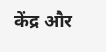केंद्र और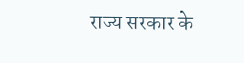राज्य सरकार के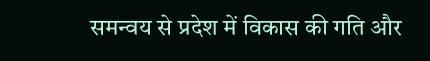समन्वय से प्रदेश में विकास की गति और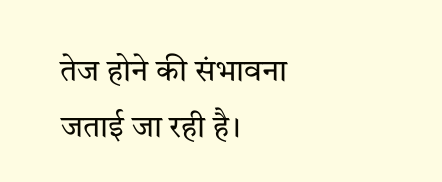तेज होने की संभावना जताई जा रही है।